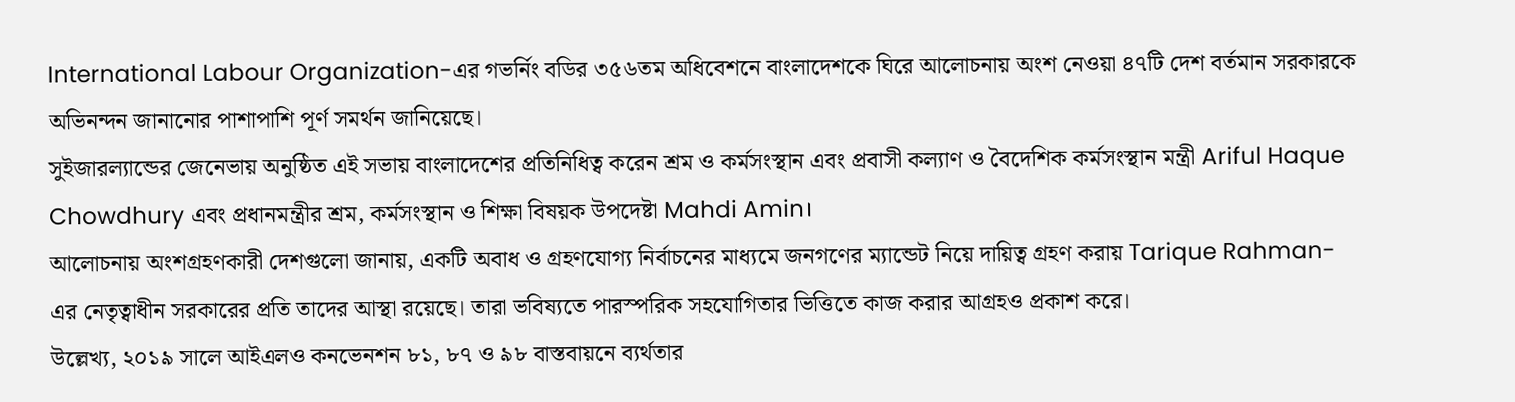International Labour Organization-এর গভর্নিং বডির ৩৫৬তম অধিবেশনে বাংলাদেশকে ঘিরে আলোচনায় অংশ নেওয়া ৪৭টি দেশ বর্তমান সরকারকে অভিনন্দন জানানোর পাশাপাশি পূর্ণ সমর্থন জানিয়েছে।
সুইজারল্যান্ডের জেনেভায় অনুষ্ঠিত এই সভায় বাংলাদেশের প্রতিনিধিত্ব করেন শ্রম ও কর্মসংস্থান এবং প্রবাসী কল্যাণ ও বৈদেশিক কর্মসংস্থান মন্ত্রী Ariful Haque Chowdhury এবং প্রধানমন্ত্রীর শ্রম, কর্মসংস্থান ও শিক্ষা বিষয়ক উপদেষ্টা Mahdi Amin।
আলোচনায় অংশগ্রহণকারী দেশগুলো জানায়, একটি অবাধ ও গ্রহণযোগ্য নির্বাচনের মাধ্যমে জনগণের ম্যান্ডেট নিয়ে দায়িত্ব গ্রহণ করায় Tarique Rahman-এর নেতৃত্বাধীন সরকারের প্রতি তাদের আস্থা রয়েছে। তারা ভবিষ্যতে পারস্পরিক সহযোগিতার ভিত্তিতে কাজ করার আগ্রহও প্রকাশ করে।
উল্লেখ্য, ২০১৯ সালে আইএলও কনভেনশন ৮১, ৮৭ ও ৯৮ বাস্তবায়নে ব্যর্থতার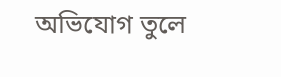অভিযোগ তুলে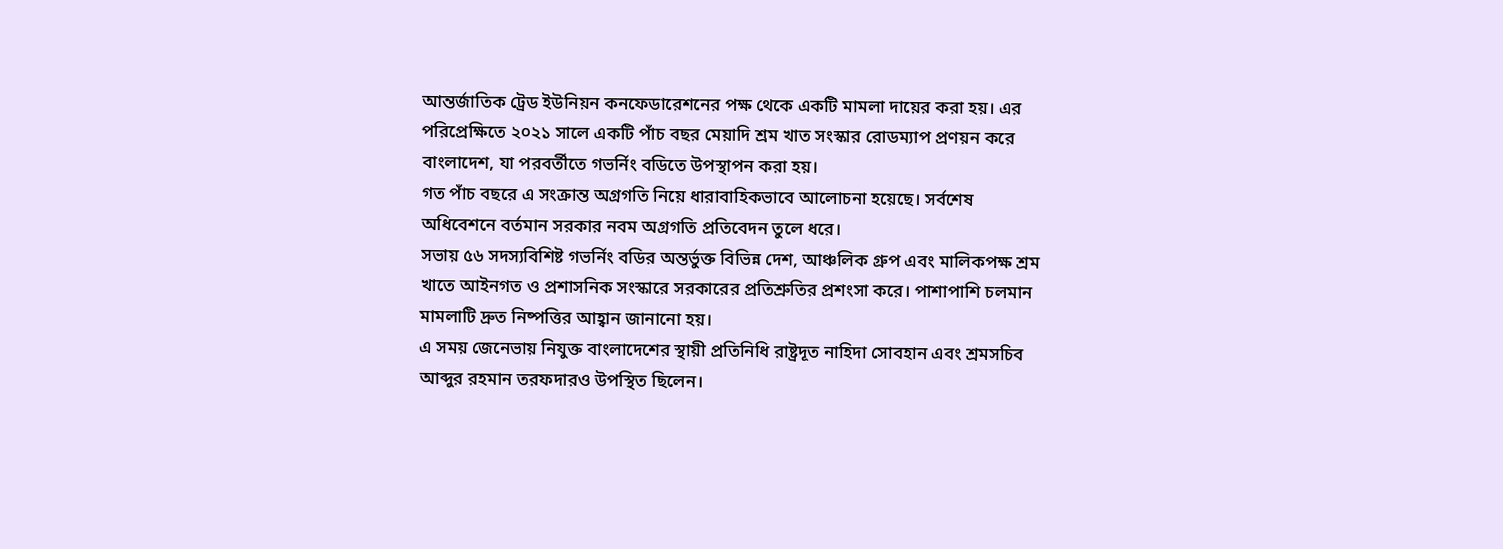আন্তর্জাতিক ট্রেড ইউনিয়ন কনফেডারেশনের পক্ষ থেকে একটি মামলা দায়ের করা হয়। এর পরিপ্রেক্ষিতে ২০২১ সালে একটি পাঁচ বছর মেয়াদি শ্রম খাত সংস্কার রোডম্যাপ প্রণয়ন করে বাংলাদেশ, যা পরবর্তীতে গভর্নিং বডিতে উপস্থাপন করা হয়।
গত পাঁচ বছরে এ সংক্রান্ত অগ্রগতি নিয়ে ধারাবাহিকভাবে আলোচনা হয়েছে। সর্বশেষ অধিবেশনে বর্তমান সরকার নবম অগ্রগতি প্রতিবেদন তুলে ধরে।
সভায় ৫৬ সদস্যবিশিষ্ট গভর্নিং বডির অন্তর্ভুক্ত বিভিন্ন দেশ, আঞ্চলিক গ্রুপ এবং মালিকপক্ষ শ্রম খাতে আইনগত ও প্রশাসনিক সংস্কারে সরকারের প্রতিশ্রুতির প্রশংসা করে। পাশাপাশি চলমান মামলাটি দ্রুত নিষ্পত্তির আহ্বান জানানো হয়।
এ সময় জেনেভায় নিযুক্ত বাংলাদেশের স্থায়ী প্রতিনিধি রাষ্ট্রদূত নাহিদা সোবহান এবং শ্রমসচিব আব্দুর রহমান তরফদারও উপস্থিত ছিলেন।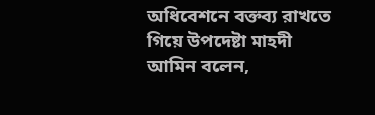অধিবেশনে বক্তব্য রাখতে গিয়ে উপদেষ্টা মাহদী আমিন বলেন,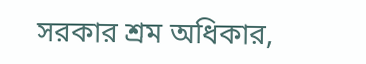সরকার শ্রম অধিকার,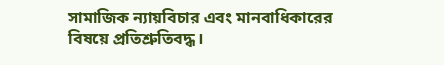সামাজিক ন্যায়বিচার এবং মানবাধিকারের বিষয়ে প্রতিশ্রুতিবদ্ধ।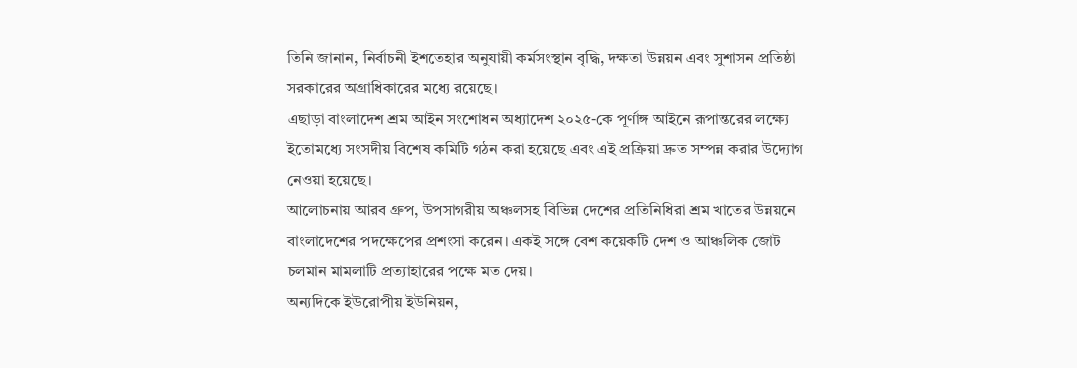তিনি জানান, নির্বাচনী ইশতেহার অনুযায়ী কর্মসংস্থান বৃদ্ধি, দক্ষতা উন্নয়ন এবং সুশাসন প্রতিষ্ঠা সরকারের অগ্রাধিকারের মধ্যে রয়েছে।
এছাড়া বাংলাদেশ শ্রম আইন সংশোধন অধ্যাদেশ ২০২৫-কে পূর্ণাঙ্গ আইনে রূপান্তরের লক্ষ্যে ইতোমধ্যে সংসদীয় বিশেষ কমিটি গঠন করা হয়েছে এবং এই প্রক্রিয়া দ্রুত সম্পন্ন করার উদ্যোগ নেওয়া হয়েছে।
আলোচনায় আরব গ্রুপ, উপসাগরীয় অঞ্চলসহ বিভিন্ন দেশের প্রতিনিধিরা শ্রম খাতের উন্নয়নে বাংলাদেশের পদক্ষেপের প্রশংসা করেন। একই সঙ্গে বেশ কয়েকটি দেশ ও আঞ্চলিক জোট চলমান মামলাটি প্রত্যাহারের পক্ষে মত দেয়।
অন্যদিকে ইউরোপীয় ইউনিয়ন,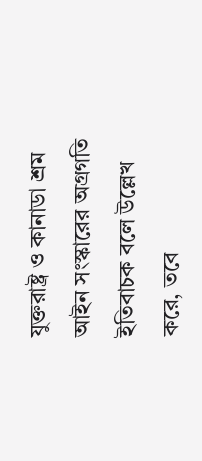যুক্তরাষ্ট্র ও কানাডা শ্রম আইন সংস্কারের অগ্রগতি ইতিবাচক বলে উল্লেখ করে, তবে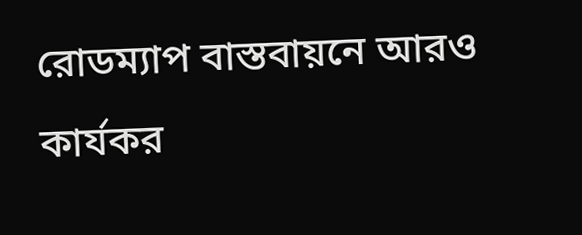রোডম্যাপ বাস্তবায়নে আরও কার্যকর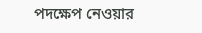পদক্ষেপ নেওয়ার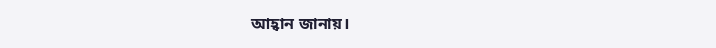আহ্বান জানায়।